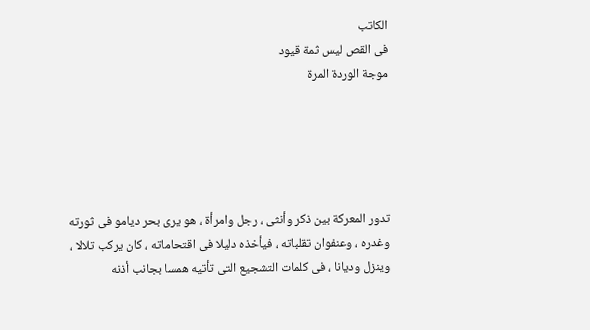الكاتب
فى القص ليس ثمة قيود
موجة الوردة المرة





تدور المعركة بين ذكر وأنثى ، رجل وامرأة ، هو يرى بحر ديامو فى ثورته وغدره ، وعنفوان تقلباته ، فيأخذه دليلا فى اقتحاماته ، كان يركب تلالا ، وينزل وديانا ، فى كلمات التشجيع التى تأتيه همسا بجانب أذنه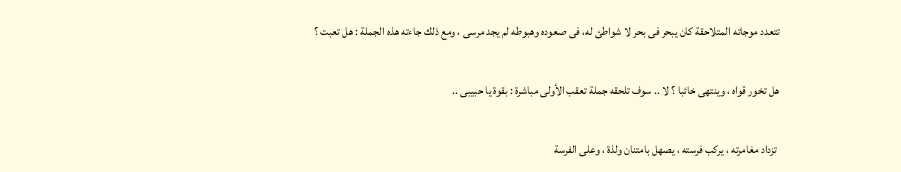تتعدد موجاته المتلاحقة كان يبحر فى بحر لا شواطئ له، فى صعوده وهبوطه لم يجد مرسى ، ومع ذلك جاءته هذه الجملة : هل تعبت ؟

هل تخور قواه ، وينتهى خائبا ؟ لا .. سوف تلحقه جملة تعقب الأولى مباشرة : بقوة يا حبيبى ..

 تزداد مغامرته ، يركب فرسته ، يصهل بامتنان ولذة ، وعلى الفرسة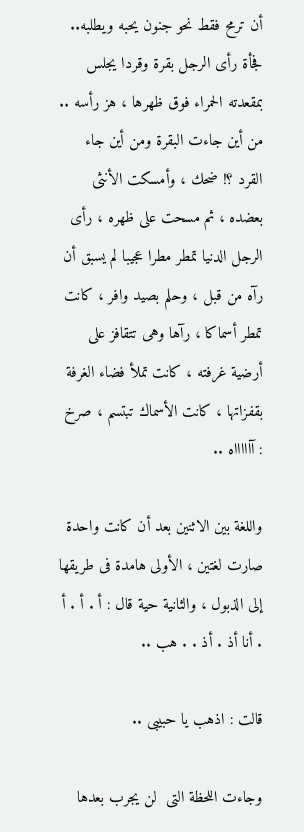أن ترمح فقط نحو جنون يحبه ويطلبه.. فجأة رأى الرجل بقرة وقردا يجلس بمقعدته الحمراء فوق ظهرها ، هز رأسه .. من أين جاءت البقرة ومن أين جاء القرد ؟! ضحك ، وأمسكت الأنثى بعضده ، ثم مسحت على ظهره ، رأى الرجل الدنيا تمطر مطرا عجيبا لم يسبق أن رآه من قبل ، وحلم بصيد وافر ، كانت تمطر أسماكا ، رآها وهى تتقافز على أرضية غرفته ، كانت تملأ فضاء الغرفة بقفزاتها ، كانت الأسماك تبتسم ، صرخ : آاااااه ..

واللغة بين الاثنين بعد أن كانت واحدة صارت لغتين ، الأولى هامدة فى طريقها إلى الذبول ، والثانية حية قال : أ . أ . أ . أنا أذ . أذ . . هب ..

قالت : اذهب يا حبيبى ..

وجاءت اللحظة التى  لن يجرب بعدها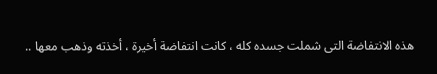هذه الانتفاضة التى شملت جسده كله ، كانت انتفاضة أخيرة ، أخذته وذهب معها ..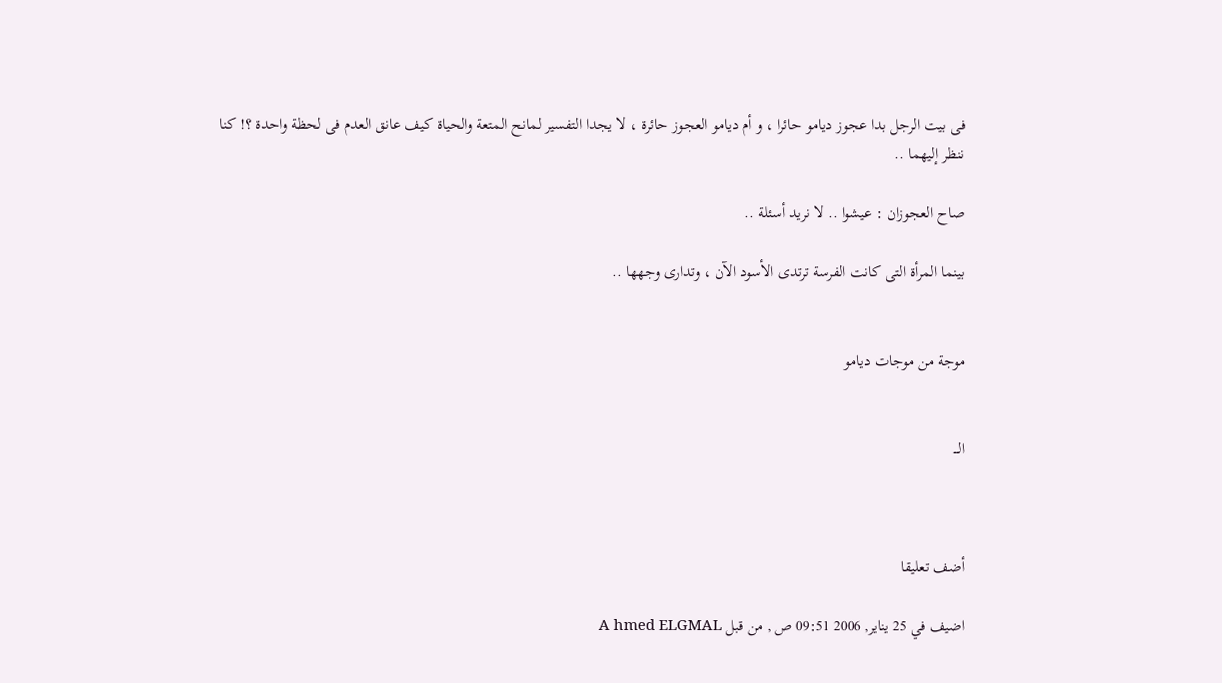فى بيت الرجل بدا عجوز ديامو حائرا ، و أم ديامو العجوز حائرة ، لا يجدا التفسير لمانح المتعة والحياة كيف عانق العدم فى لحظة واحدة ؟! كنا ننظر إليهما ..

صاح العجوزان : عيشوا .. لا نريد أسئلة ..

بينما المرأة التى كانت الفرسة ترتدى الأسود الآن ، وتدارى وجهها ..


موجة من موجات ديامو


الـــ



أضف تعليقا

اضيف في 25 يناير, 2006 09:51 ص , من قبل A hmed ELGMAL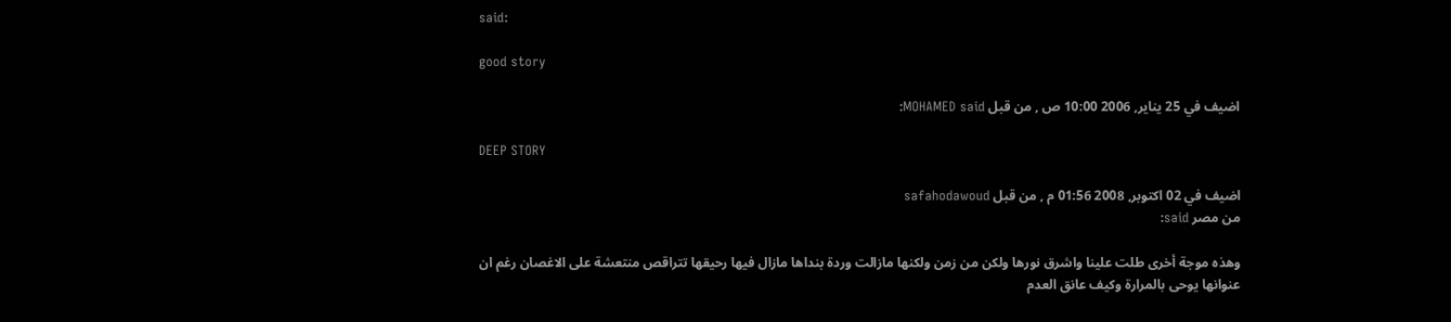said:

good story

اضيف في 25 يناير, 2006 10:00 ص , من قبل MOHAMED said:

DEEP STORY

اضيف في 02 اكتوبر, 2008 01:56 م , من قبل safahodawoud
من مصر said:

وهذه موجة أخرى طلت علينا واشرق نورها ولكن من زمن ولكنها مازالت وردة بنداها مازال فيها رحيقها تتراقص منتعشة على الاغصان رغم ان عنوانها يوحى بالمرارة وكيف عانق العدم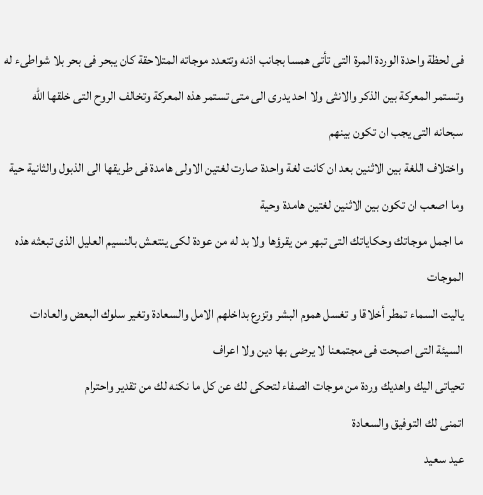فى لحظة واحدة الوردة المرة التى تأتى همسا بجانب اذنه وتتعدد موجاته المتلاحقة كان يبحر فى بحر بلا شواطىء له
وتستمر المعركة بين الذكر والانثى ولا احد يدرى الى متى تستمر هذه المعركة وتخالف الروح التى خلقها الله سبحانه التى يجب ان تكون بينهم
واختلاف اللغة بين الاثنين بعد ان كانت لغة واحدة صارت لغتين الاولى هامدة فى طريقها الى الذبول والثانية حية وما اصعب ان تكون بين الاثنين لغتين هامدة وحية
ما اجمل موجاتك وحكاياتك التى تبهر من يقرؤها ولا بد له من عودة لكى ينتعش بالنسيم العليل الذى تبعثه هذه الموجات
ياليت السماء تمطر أخلاقا و تغسل هموم البشر وتزرع بداخلهم الامل والسعادة وتغير سلوك البعض والعادات السيئة التى اصبحت فى مجتمعنا لا يرضى بها دين ولا اعراف
تحياتى اليك واهديك وردة من موجات الصفاء لتحكى لك عن كل ما نكنه لك من تقدير واحترام
اتمنى لك التوفيق والسعادة
عيد سعيد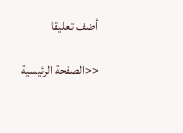أضف تعليقا

<<الصفحة الرئيسية